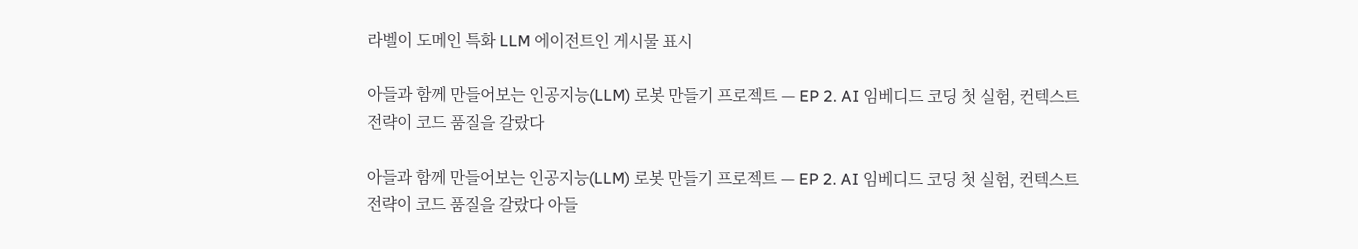라벨이 도메인 특화 LLM 에이전트인 게시물 표시

아들과 함께 만들어보는 인공지능(LLM) 로봇 만들기 프로젝트 — EP 2. AI 임베디드 코딩 첫 실험, 컨텍스트 전략이 코드 품질을 갈랐다

아들과 함께 만들어보는 인공지능(LLM) 로봇 만들기 프로젝트 — EP 2. AI 임베디드 코딩 첫 실험, 컨텍스트 전략이 코드 품질을 갈랐다 아들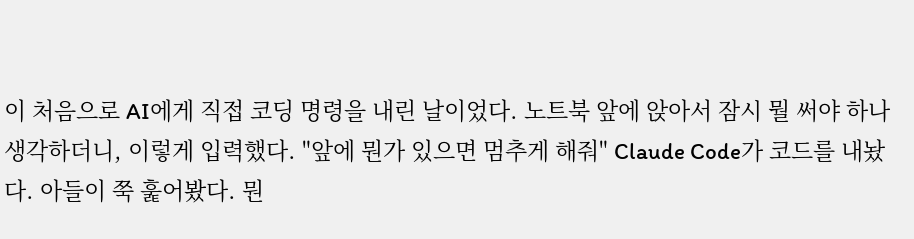이 처음으로 AI에게 직접 코딩 명령을 내린 날이었다. 노트북 앞에 앉아서 잠시 뭘 써야 하나 생각하더니, 이렇게 입력했다. "앞에 뭔가 있으면 멈추게 해줘" Claude Code가 코드를 내놨다. 아들이 쭉 훑어봤다. 뭔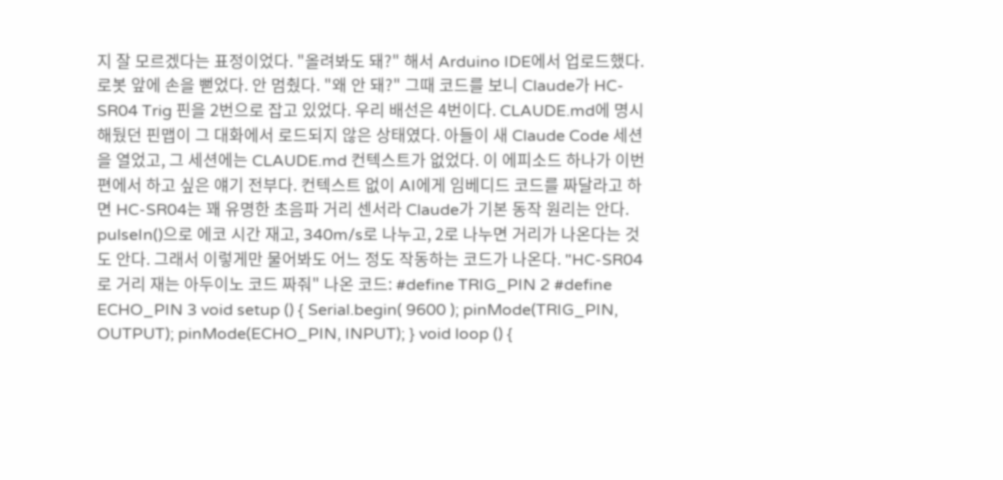지 잘 모르겠다는 표정이었다. "올려봐도 돼?" 해서 Arduino IDE에서 업로드했다. 로봇 앞에 손을 뻗었다. 안 멈췄다. "왜 안 돼?" 그때 코드를 보니 Claude가 HC-SR04 Trig 핀을 2번으로 잡고 있었다. 우리 배선은 4번이다. CLAUDE.md에 명시해뒀던 핀맵이 그 대화에서 로드되지 않은 상태였다. 아들이 새 Claude Code 세션을 열었고, 그 세션에는 CLAUDE.md 컨텍스트가 없었다. 이 에피소드 하나가 이번 편에서 하고 싶은 얘기 전부다. 컨텍스트 없이 AI에게 임베디드 코드를 짜달라고 하면 HC-SR04는 꽤 유명한 초음파 거리 센서라 Claude가 기본 동작 원리는 안다. pulseIn()으로 에코 시간 재고, 340m/s로 나누고, 2로 나누면 거리가 나온다는 것도 안다. 그래서 이렇게만 물어봐도 어느 정도 작동하는 코드가 나온다. "HC-SR04로 거리 재는 아두이노 코드 짜줘" 나온 코드: #define TRIG_PIN 2 #define ECHO_PIN 3 void setup () { Serial.begin( 9600 ); pinMode(TRIG_PIN, OUTPUT); pinMode(ECHO_PIN, INPUT); } void loop () {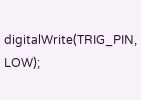digitalWrite(TRIG_PIN, LOW);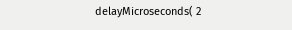delayMicroseconds( 2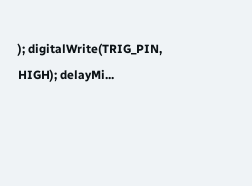); digitalWrite(TRIG_PIN, HIGH); delayMi...